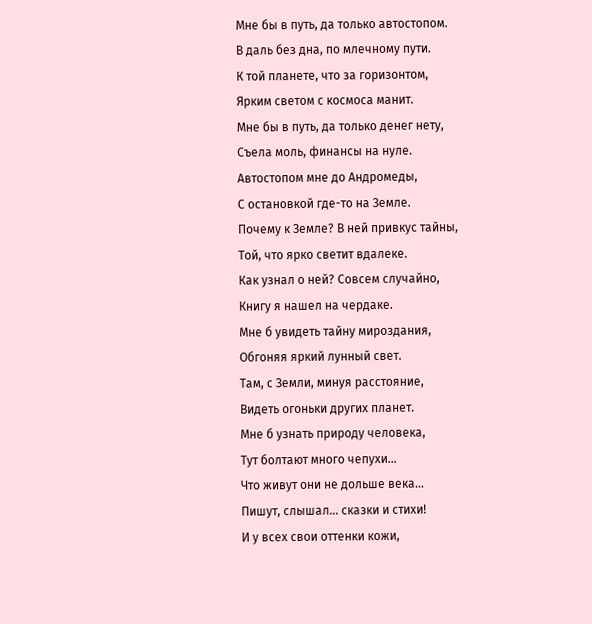Мне бы в путь, да только автостопом.
В даль без дна, по млечному пути.
К той планете, что за горизонтом,
Ярким светом с космоса манит.
Мне бы в путь, да только денег нету,
Съела моль, финансы на нуле.
Автостопом мне до Андромеды,
С остановкой где-то на Земле.
Почему к Земле? В ней привкус тайны,
Той, что ярко светит вдалеке.
Как узнал о ней? Совсем случайно,
Книгу я нашел на чердаке.
Мне б увидеть тайну мироздания,
Обгоняя яркий лунный свет.
Там, с Земли, минуя расстояние,
Видеть огоньки других планет.
Мне б узнать природу человека,
Тут болтают много чепухи…
Что живут они не дольше века…
Пишут, слышал… сказки и стихи!
И у всех свои оттенки кожи,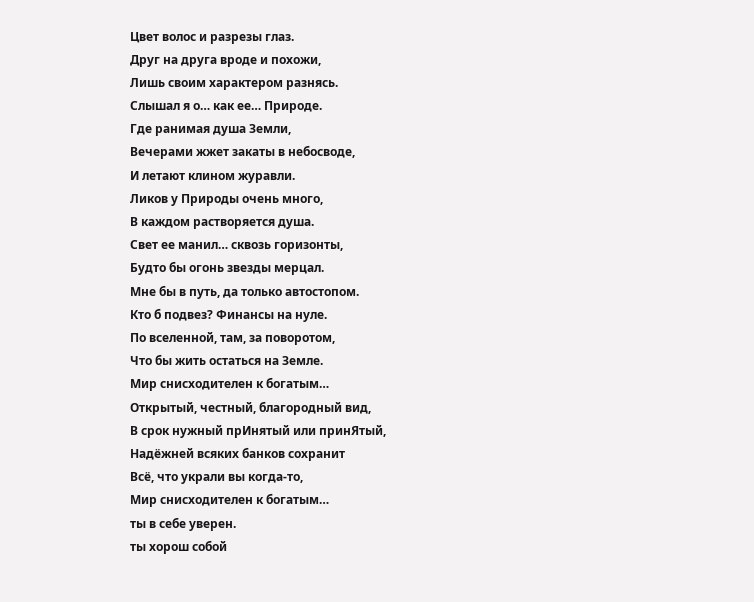Цвет волос и разрезы глаз.
Друг на друга вроде и похожи,
Лишь своим характером разнясь.
Слышал я о… как ее… Природе.
Где ранимая душа Земли,
Вечерами жжет закаты в небосводе,
И летают клином журавли.
Ликов у Природы очень много,
В каждом растворяется душа.
Свет ее манил… сквозь горизонты,
Будто бы огонь звезды мерцал.
Мне бы в путь, да только автостопом.
Кто б подвез? Финансы на нуле.
По вселенной, там, за поворотом,
Что бы жить остаться на Земле.
Мир снисходителен к богатым…
Открытый, честный, благородный вид,
В срок нужный прИнятый или принЯтый,
Надёжней всяких банков сохранит
Всё, что украли вы когда-то,
Мир снисходителен к богатым…
ты в себе уверен.
ты хорош собой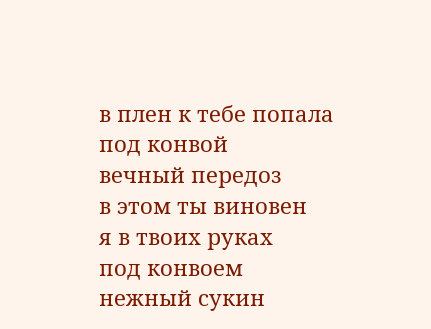в плен к тебе попала
под конвой
вечный передоз
в этом ты виновен
я в твоих руках
под конвоем
нежный сукин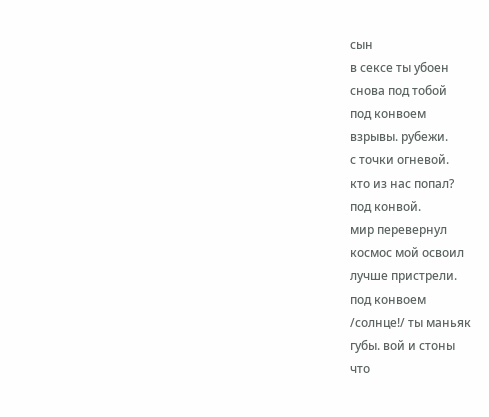сын
в сексе ты убоен
снова под тобой
под конвоем
взрывы. рубежи.
с точки огневой.
кто из нас попал?
под конвой.
мир перевернул
космос мой освоил
лучше пристрели.
под конвоем
/солнце!/ ты маньяк
губы. вой и стоны
что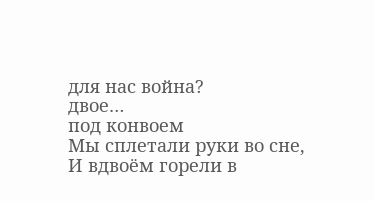для нас война?
двое…
под конвоем
Мы сплетали руки во сне,
И вдвоём горели в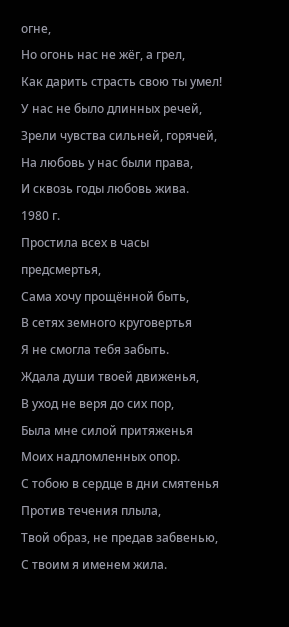огне,
Но огонь нас не жёг, а грел,
Как дарить страсть свою ты умел!
У нас не было длинных речей,
Зрели чувства сильней, горячей,
На любовь у нас были права,
И сквозь годы любовь жива.
1980 г.
Простила всех в часы предсмертья,
Сама хочу прощённой быть,
В сетях земного круговертья
Я не смогла тебя забыть.
Ждала души твоей движенья,
В уход не веря до сих пор,
Была мне силой притяженья
Моих надломленных опор.
С тобою в сердце в дни смятенья
Против течения плыла,
Твой образ, не предав забвенью,
С твоим я именем жила.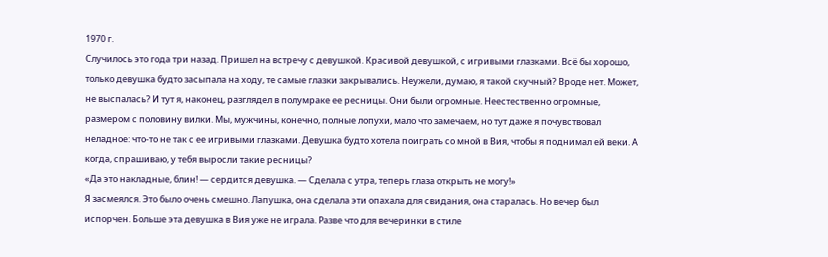1970 г.
Случилось это года три назад. Пришел на встречу с девушкой. Красивой девушкой, с игривыми глазками. Всё бы хорошо, только девушка будто засыпала на ходу, те самые глазки закрывались. Неужели, думаю, я такой скучный? Вроде нет. Может, не выспалась? И тут я, наконец, разглядел в полумраке ее ресницы. Они были огромные. Неестественно огромные, размером с половину вилки. Мы, мужчины, конечно, полные лопухи, мало что замечаем, но тут даже я почувствовал неладное: что-то не так с ее игривыми глазками. Девушка будто хотела поиграть со мной в Вия, чтобы я поднимал ей веки. А когда, спрашиваю, у тебя выросли такие ресницы?
«Да это накладные, блин! — сердится девушка. — Сделала с утра, теперь глаза открыть не могу!»
Я засмеялся. Это было очень смешно. Лапушка, она сделала эти опахала для свидания, она старалась. Но вечер был испорчен. Больше эта девушка в Вия уже не играла. Разве что для вечеринки в стиле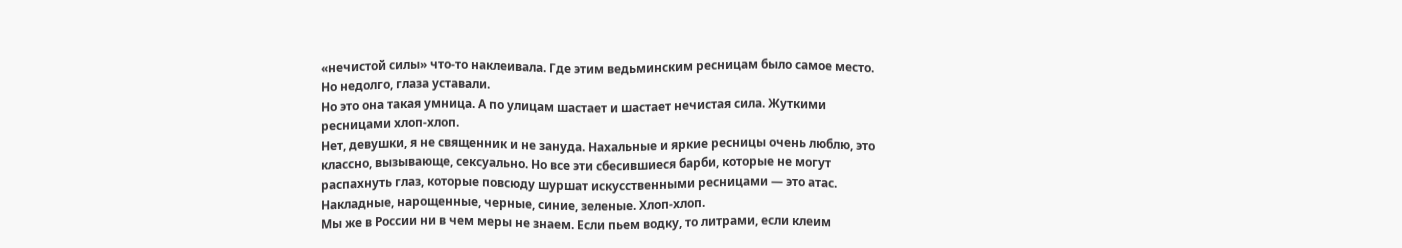«нечистой силы» что-то наклеивала. Где этим ведьминским ресницам было самое место. Но недолго, глаза уставали.
Но это она такая умница. А по улицам шастает и шастает нечистая сила. Жуткими ресницами хлоп-хлоп.
Нет, девушки, я не священник и не зануда. Нахальные и яркие ресницы очень люблю, это классно, вызывающе, сексуально. Но все эти сбесившиеся барби, которые не могут распахнуть глаз, которые повсюду шуршат искусственными ресницами — это атас. Накладные, нарощенные, черные, синие, зеленые. Хлоп-хлоп.
Мы же в России ни в чем меры не знаем. Если пьем водку, то литрами, если клеим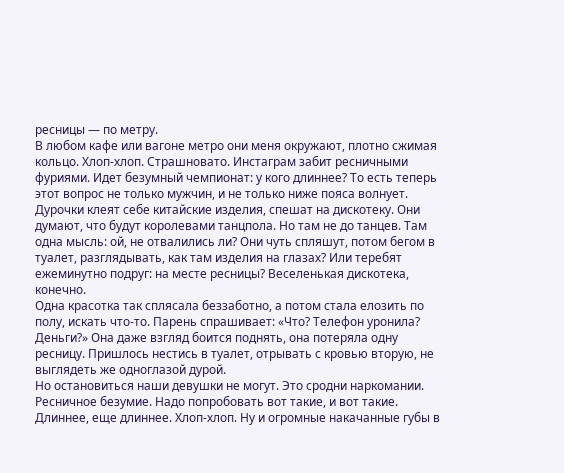ресницы — по метру.
В любом кафе или вагоне метро они меня окружают, плотно сжимая кольцо. Хлоп-хлоп. Страшновато. Инстаграм забит ресничными фуриями. Идет безумный чемпионат: у кого длиннее? То есть теперь этот вопрос не только мужчин, и не только ниже пояса волнует.
Дурочки клеят себе китайские изделия, спешат на дискотеку. Они думают, что будут королевами танцпола. Но там не до танцев. Там одна мысль: ой, не отвалились ли? Они чуть спляшут, потом бегом в туалет, разглядывать, как там изделия на глазах? Или теребят ежеминутно подруг: на месте ресницы? Веселенькая дискотека, конечно.
Одна красотка так сплясала беззаботно, а потом стала елозить по полу, искать что-то. Парень спрашивает: «Что? Телефон уронила? Деньги?» Она даже взгляд боится поднять, она потеряла одну ресницу. Пришлось нестись в туалет, отрывать с кровью вторую, не выглядеть же одноглазой дурой.
Но остановиться наши девушки не могут. Это сродни наркомании. Ресничное безумие. Надо попробовать вот такие, и вот такие. Длиннее, еще длиннее. Хлоп-хлоп. Ну и огромные накачанные губы в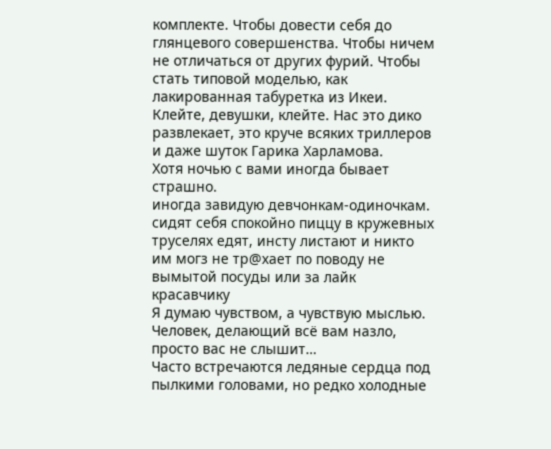комплекте. Чтобы довести себя до глянцевого совершенства. Чтобы ничем не отличаться от других фурий. Чтобы стать типовой моделью, как лакированная табуретка из Икеи.
Клейте, девушки, клейте. Нас это дико развлекает, это круче всяких триллеров и даже шуток Гарика Харламова.
Хотя ночью с вами иногда бывает страшно.
иногда завидую девчонкам-одиночкам. сидят себя спокойно пиццу в кружевных труселях едят, инсту листают и никто им могз не тр@хает по поводу не вымытой посуды или за лайк красавчику
Я думаю чувством, а чувствую мыслью.
Человек, делающий всё вам назло, просто вас не слышит…
Часто встречаются ледяные сердца под пылкими головами, но редко холодные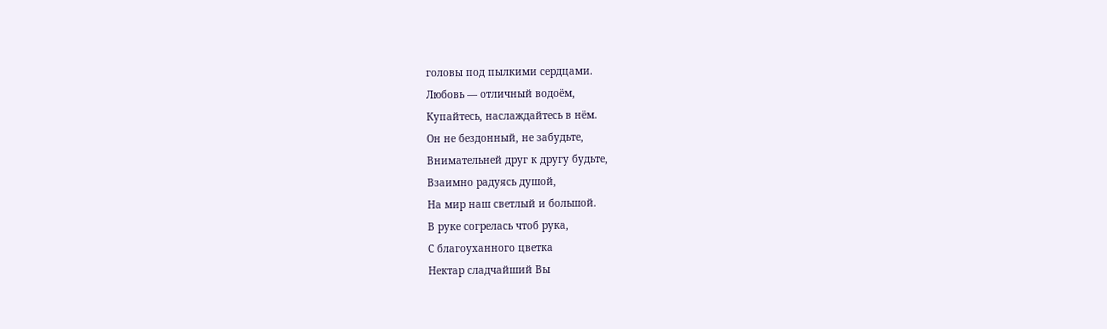головы под пылкими сердцами.
Любовь — отличный водоём,
Купайтесь, наслаждайтесь в нём.
Он не бездонный, не забудьте,
Внимательней друг к другу будьте,
Взаимно радуясь душой,
На мир наш светлый и большой.
В руке согрелась чтоб рука,
С благоуханного цветка
Нектар сладчайший Вы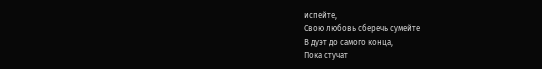испейте,
Свою любовь сберечь сумейте
В дуэт до самого конца,
Пока стучат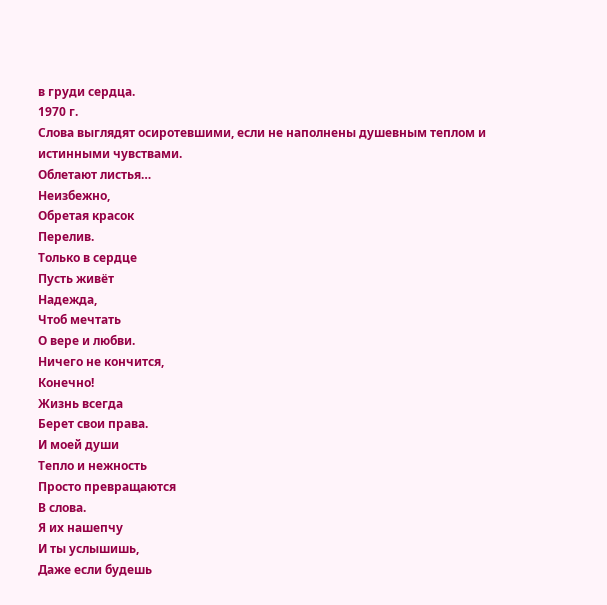в груди сердца.
1970 г.
Слова выглядят осиротевшими, если не наполнены душевным теплом и истинными чувствами.
Облетают листья…
Неизбежно,
Обретая красок
Перелив.
Только в сердце
Пусть живёт
Надежда,
Чтоб мечтать
О вере и любви.
Ничего не кончится,
Конечно!
Жизнь всегда
Берет свои права.
И моей души
Тепло и нежность
Просто превращаются
В слова.
Я их нашепчу
И ты услышишь,
Даже если будешь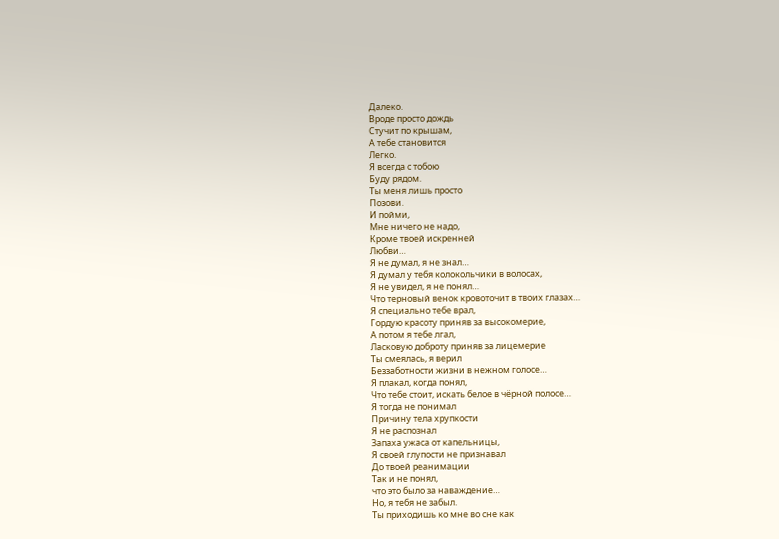Далеко.
Вроде просто дождь
Стучит по крышам,
А тебе становится
Легко.
Я всегда с тобою
Буду рядом.
Ты меня лишь просто
Позови.
И пойми,
Мне ничего не надо,
Кроме твоей искренней
Любви…
Я не думал, я не знал…
Я думал у тебя колокольчики в волосах,
Я не увидел, я не понял…
Что терновый венок кровоточит в твоих глазах…
Я специально тебе врал,
Гордую красоту приняв за высокомерие,
А потом я тебе лгал,
Ласковую доброту приняв за лицемерие
Ты смеялась, я верил
Беззаботности жизни в нежном голосе…
Я плакал, когда понял,
Что тебе стоит, искать белое в чёрной полосе…
Я тогда не понимал
Причину тела хрупкости
Я не распознал
Запаха ужаса от капельницы,
Я своей глупости не признавал
До твоей реанимации
Так и не понял,
что это было за наваждение…
Но, я тебя не забыл.
Ты приходишь ко мне во сне как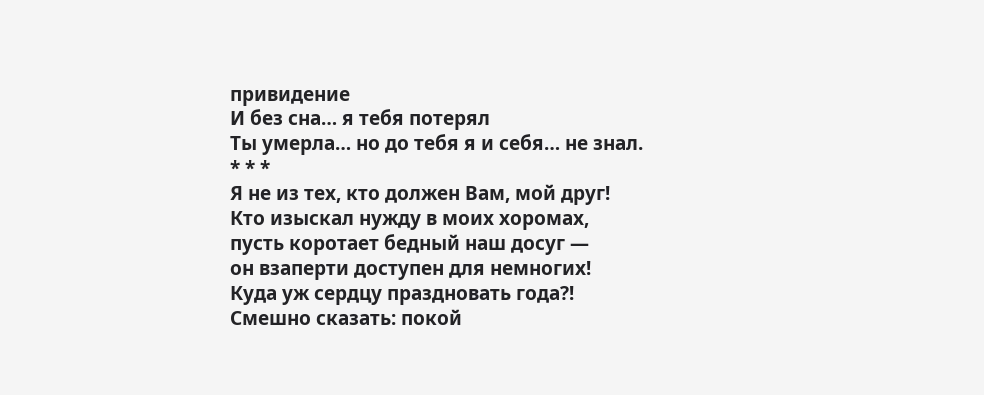привидение
И без сна… я тебя потерял
Ты умерла… но до тебя я и себя… не знал.
* * *
Я не из тех, кто должен Вам, мой друг!
Кто изыскал нужду в моих хоромах,
пусть коротает бедный наш досуг —
он взаперти доступен для немногих!
Куда уж сердцу праздновать года?!
Смешно сказать: покой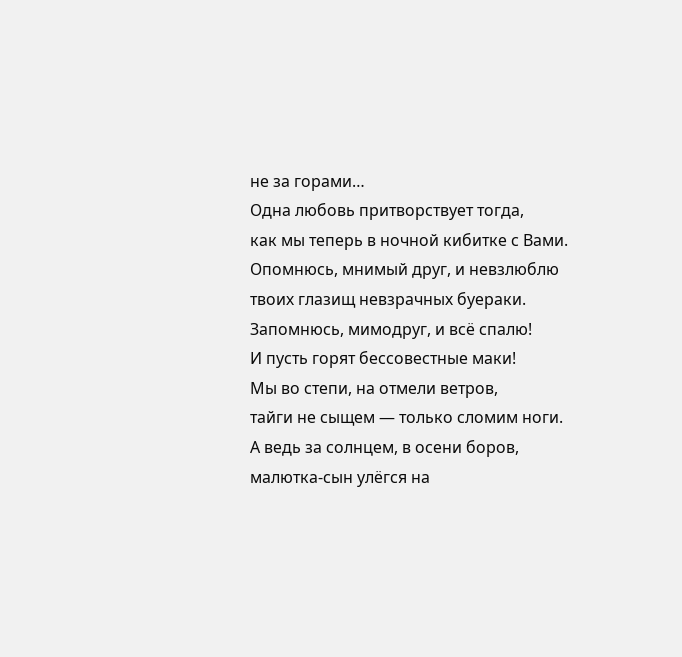не за горами…
Одна любовь притворствует тогда,
как мы теперь в ночной кибитке с Вами.
Опомнюсь, мнимый друг, и невзлюблю
твоих глазищ невзрачных буераки.
Запомнюсь, мимодруг, и всё спалю!
И пусть горят бессовестные маки!
Мы во степи, на отмели ветров,
тайги не сыщем — только сломим ноги.
А ведь за солнцем, в осени боров,
малютка-сын улёгся на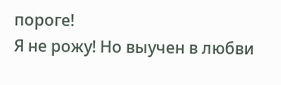пороге!
Я не рожу! Но выучен в любви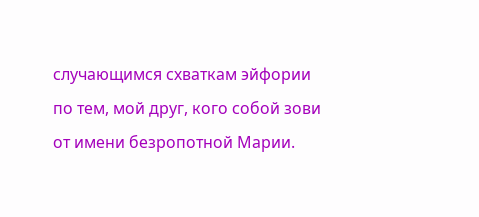случающимся схваткам эйфории
по тем, мой друг, кого собой зови
от имени безропотной Марии.